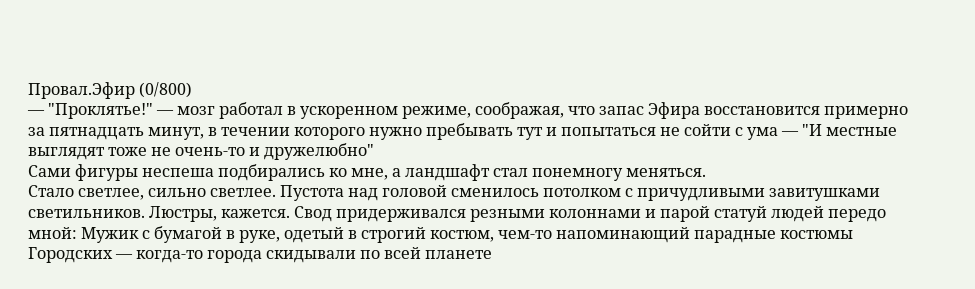Провал.Эфир (0/800)
— "Проклятье!" — мозг работал в ускоренном режиме, соображая, что запас Эфира восстановится примерно за пятнадцать минут, в течении которого нужно пребывать тут и попытаться не сойти с ума — "И местные выглядят тоже не очень-то и дружелюбно"
Сами фигуры неспеша подбирались ко мне, а ландшафт стал понемногу меняться.
Стало светлее, сильно светлее. Пустота над головой сменилось потолком с причудливыми завитушками светильников. Люстры, кажется. Свод придерживался резными колоннами и парой статуй людей передо мной: Мужик с бумагой в руке, одетый в строгий костюм, чем-то напоминающий парадные костюмы Городских — когда-то города скидывали по всей планете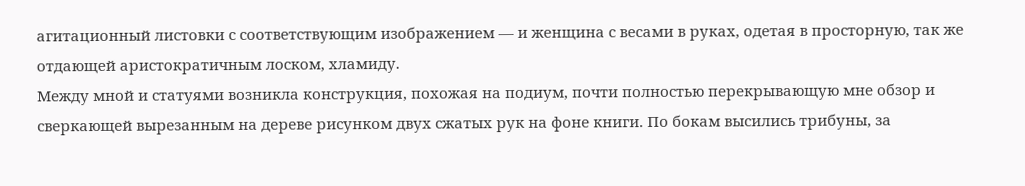агитационный листовки с соответствующим изображением — и женщина с весами в руках, одетая в просторную, так же отдающей аристократичным лоском, хламиду.
Между мной и статуями возникла конструкция, похожая на подиум, почти полностью перекрывающую мне обзор и сверкающей вырезанным на дереве рисунком двух сжатых рук на фоне книги. По бокам высились трибуны, за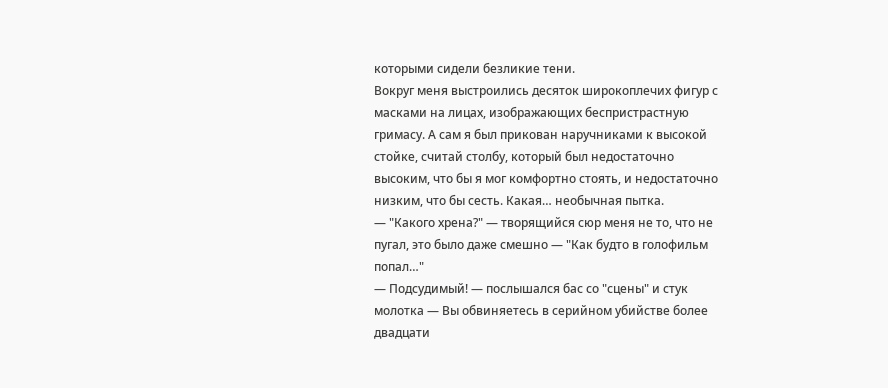которыми сидели безликие тени.
Вокруг меня выстроились десяток широкоплечих фигур с масками на лицах, изображающих беспристрастную гримасу. А сам я был прикован наручниками к высокой стойке, считай столбу, который был недостаточно высоким, что бы я мог комфортно стоять, и недостаточно низким, что бы сесть. Какая… необычная пытка.
— "Какого хрена?" — творящийся сюр меня не то, что не пугал, это было даже смешно — "Как будто в голофильм попал…"
— Подсудимый! — послышался бас со "сцены" и стук молотка — Вы обвиняетесь в серийном убийстве более двадцати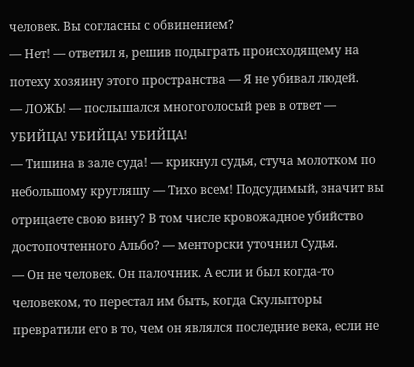человек. Вы согласны с обвинением?
— Нет! — ответил я, решив подыграть происходящему на потеху хозяину этого пространства — Я не убивал людей.
— ЛОЖЬ! — послышался многоголосый рев в ответ — УБИЙЦА! УБИЙЦА! УБИЙЦА!
— Тишина в зале суда! — крикнул судья, стуча молотком по небольшому кругляшу — Тихо всем! Подсудимый, значит вы отрицаете свою вину? В том числе кровожадное убийство достопочтенного Альбо? — менторски уточнил Судья.
— Он не человек. Он палочник. А если и был когда-то человеком, то перестал им быть, когда Скульпторы превратили его в то, чем он являлся последние века, если не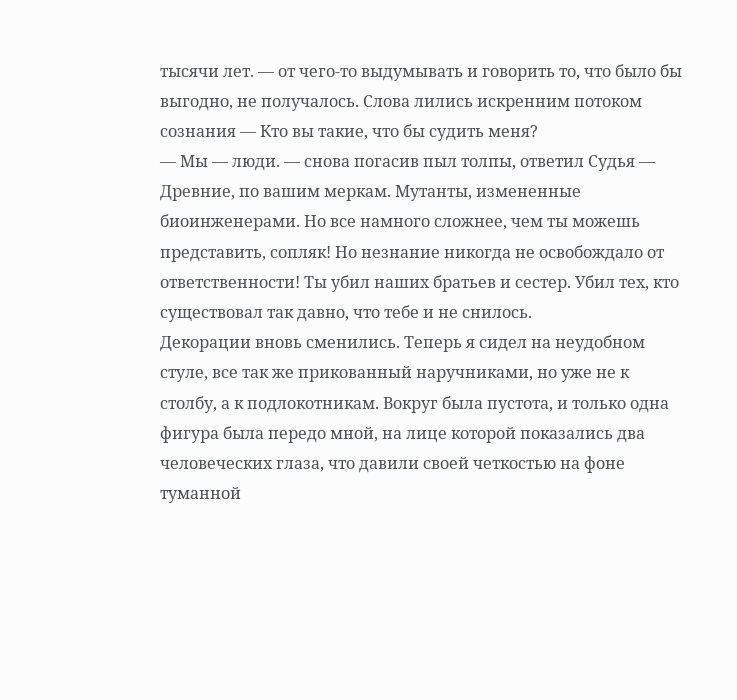тысячи лет. — от чего-то выдумывать и говорить то, что было бы выгодно, не получалось. Слова лились искренним потоком сознания — Кто вы такие, что бы судить меня?
— Мы — люди. — снова погасив пыл толпы, ответил Судья — Древние, по вашим меркам. Мутанты, измененные биоинженерами. Но все намного сложнее, чем ты можешь представить, сопляк! Но незнание никогда не освобождало от ответственности! Ты убил наших братьев и сестер. Убил тех, кто существовал так давно, что тебе и не снилось.
Декорации вновь сменились. Теперь я сидел на неудобном стуле, все так же прикованный наручниками, но уже не к столбу, а к подлокотникам. Вокруг была пустота, и только одна фигура была передо мной, на лице которой показались два человеческих глаза, что давили своей четкостью на фоне туманной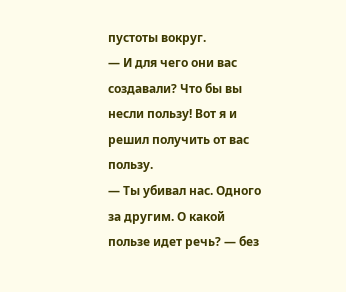пустоты вокруг.
— И для чего они вас создавали? Что бы вы несли пользу! Вот я и решил получить от вас пользу.
— Ты убивал нас. Одного за другим. О какой пользе идет речь? — без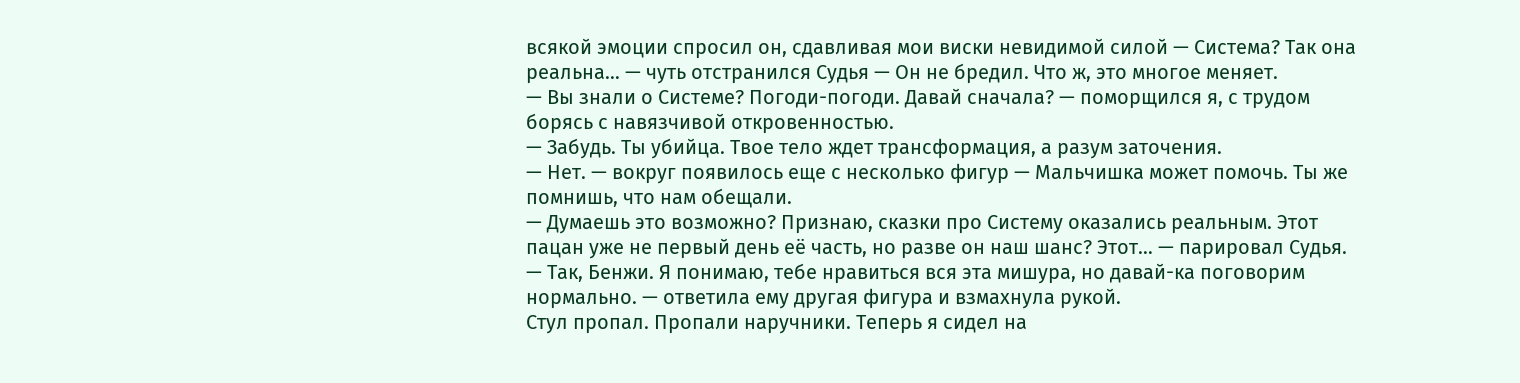всякой эмоции спросил он, сдавливая мои виски невидимой силой — Система? Так она реальна… — чуть отстранился Судья — Он не бредил. Что ж, это многое меняет.
— Вы знали о Системе? Погоди-погоди. Давай сначала? — поморщился я, с трудом борясь с навязчивой откровенностью.
— Забудь. Ты убийца. Твое тело ждет трансформация, а разум заточения.
— Нет. — вокруг появилось еще с несколько фигур — Мальчишка может помочь. Ты же помнишь, что нам обещали.
— Думаешь это возможно? Признаю, сказки про Систему оказались реальным. Этот пацан уже не первый день её часть, но разве он наш шанс? Этот… — парировал Судья.
— Так, Бенжи. Я понимаю, тебе нравиться вся эта мишура, но давай-ка поговорим нормально. — ответила ему другая фигура и взмахнула рукой.
Стул пропал. Пропали наручники. Теперь я сидел на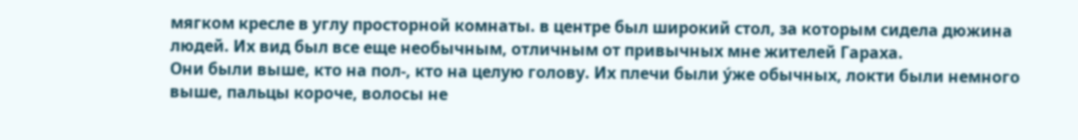мягком кресле в углу просторной комнаты. в центре был широкий стол, за которым сидела дюжина людей. Их вид был все еще необычным, отличным от привычных мне жителей Гараха.
Они были выше, кто на пол-, кто на целую голову. Их плечи были у́же обычных, локти были немного выше, пальцы короче, волосы не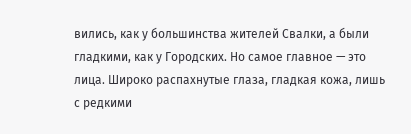вились, как у большинства жителей Свалки, а были гладкими, как у Городских. Но самое главное — это лица. Широко распахнутые глаза, гладкая кожа, лишь с редкими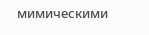мимическими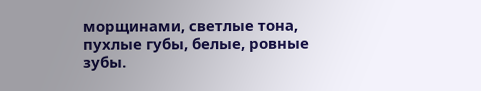морщинами, светлые тона, пухлые губы, белые, ровные зубы.